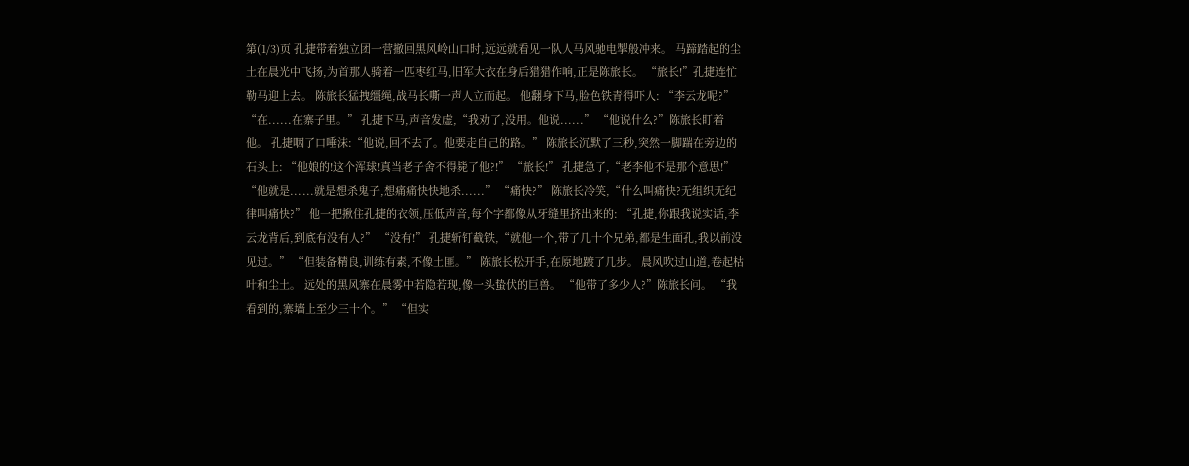第(1/3)页 孔捷带着独立团一营撤回黑风岭山口时,远远就看见一队人马风驰电掣般冲来。 马蹄踏起的尘土在晨光中飞扬,为首那人骑着一匹枣红马,旧军大衣在身后猎猎作响,正是陈旅长。 “旅长!”孔捷连忙勒马迎上去。 陈旅长猛拽缰绳,战马长嘶一声人立而起。 他翻身下马,脸色铁青得吓人: “李云龙呢?” “在......在寨子里。” 孔捷下马,声音发虚,“我劝了,没用。他说......” “他说什么?”陈旅长盯着他。 孔捷咽了口唾沫:“他说,回不去了。他要走自己的路。” 陈旅长沉默了三秒,突然一脚踹在旁边的石头上: “他娘的!这个浑球!真当老子舍不得毙了他?!” “旅长!” 孔捷急了,“老李他不是那个意思!” “他就是......就是想杀鬼子,想痛痛快快地杀......” “痛快?” 陈旅长冷笑,“什么叫痛快?无组织无纪律叫痛快?” 他一把揪住孔捷的衣领,压低声音,每个字都像从牙缝里挤出来的: “孔捷,你跟我说实话,李云龙背后,到底有没有人?” “没有!” 孔捷斩钉截铁,“就他一个,带了几十个兄弟,都是生面孔,我以前没见过。” “但装备精良,训练有素,不像土匪。” 陈旅长松开手,在原地踱了几步。 晨风吹过山道,卷起枯叶和尘土。 远处的黑风寨在晨雾中若隐若现,像一头蛰伏的巨兽。 “他带了多少人?”陈旅长问。 “我看到的,寨墙上至少三十个。” “但实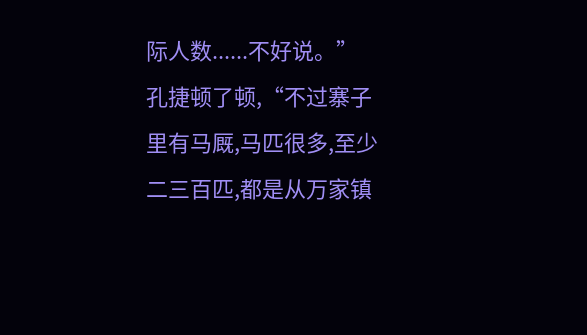际人数......不好说。” 孔捷顿了顿,“不过寨子里有马厩,马匹很多,至少二三百匹,都是从万家镇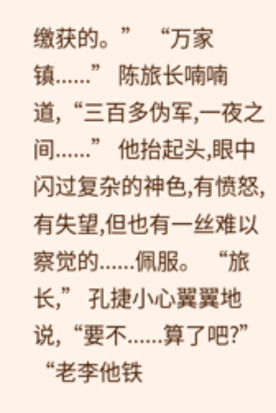缴获的。” “万家镇......” 陈旅长喃喃道,“三百多伪军,一夜之间......” 他抬起头,眼中闪过复杂的神色,有愤怒,有失望,但也有一丝难以察觉的......佩服。 “旅长,” 孔捷小心翼翼地说,“要不......算了吧?” “老李他铁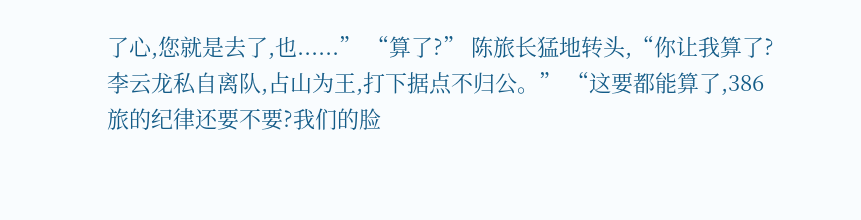了心,您就是去了,也......” “算了?” 陈旅长猛地转头,“你让我算了?李云龙私自离队,占山为王,打下据点不归公。” “这要都能算了,386旅的纪律还要不要?我们的脸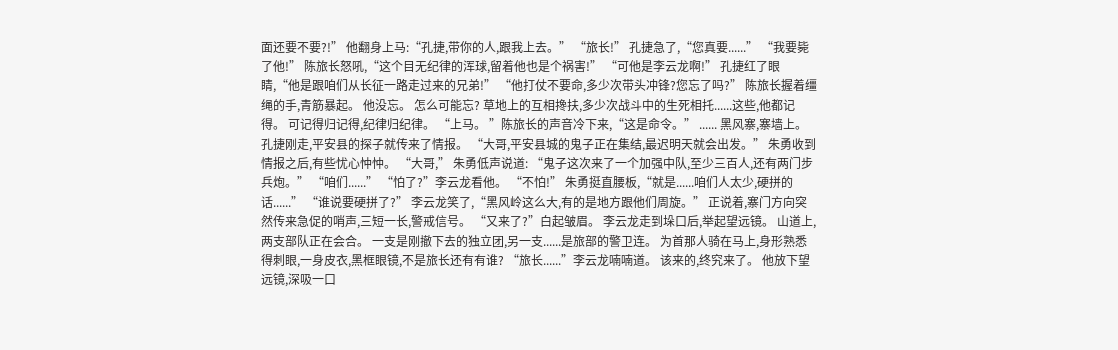面还要不要?!” 他翻身上马:“孔捷,带你的人,跟我上去。” “旅长!” 孔捷急了,“您真要......” “我要毙了他!” 陈旅长怒吼,“这个目无纪律的浑球,留着他也是个祸害!” “可他是李云龙啊!” 孔捷红了眼睛,“他是跟咱们从长征一路走过来的兄弟!” “他打仗不要命,多少次带头冲锋?您忘了吗?” 陈旅长握着缰绳的手,青筋暴起。 他没忘。 怎么可能忘? 草地上的互相搀扶,多少次战斗中的生死相托......这些,他都记得。 可记得归记得,纪律归纪律。 “上马。 ”陈旅长的声音冷下来,“这是命令。” ...... 黑风寨,寨墙上。 孔捷刚走,平安县的探子就传来了情报。 “大哥,平安县城的鬼子正在集结,最迟明天就会出发。” 朱勇收到情报之后,有些忧心忡忡。 “大哥,” 朱勇低声说道: “鬼子这次来了一个加强中队,至少三百人,还有两门步兵炮。” “咱们......” “怕了?”李云龙看他。 “不怕!” 朱勇挺直腰板,“就是......咱们人太少,硬拼的话......” “谁说要硬拼了?” 李云龙笑了,“黑风岭这么大,有的是地方跟他们周旋。” 正说着,寨门方向突然传来急促的哨声,三短一长,警戒信号。 “又来了?”白起皱眉。 李云龙走到垛口后,举起望远镜。 山道上,两支部队正在会合。 一支是刚撤下去的独立团,另一支......是旅部的警卫连。 为首那人骑在马上,身形熟悉得刺眼,一身皮衣,黑框眼镜,不是旅长还有有谁? “旅长......”李云龙喃喃道。 该来的,终究来了。 他放下望远镜,深吸一口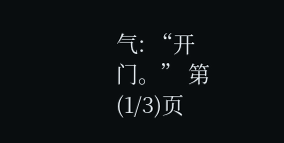气: “开门。” 第(1/3)页